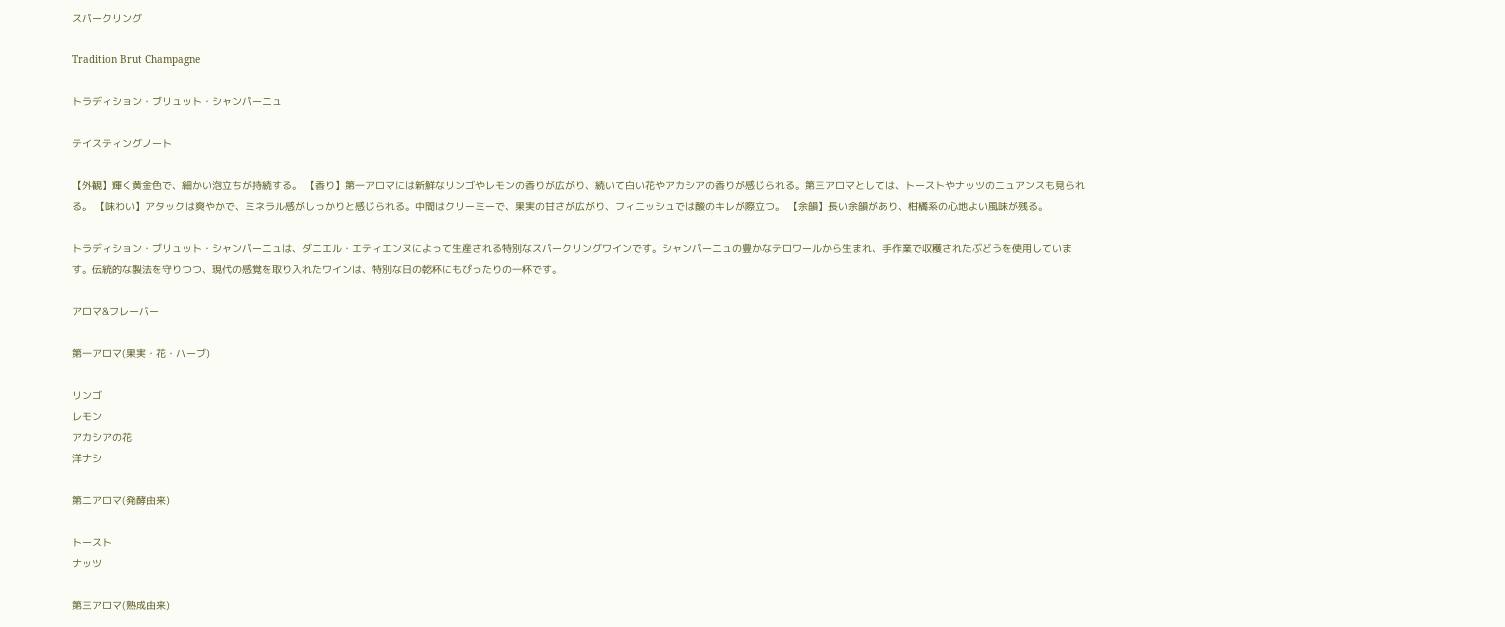スパークリング

Tradition Brut Champagne

トラディション・ブリュット・シャンパーニュ

テイスティングノート

【外観】輝く黄金色で、細かい泡立ちが持続する。 【香り】第一アロマには新鮮なリンゴやレモンの香りが広がり、続いて白い花やアカシアの香りが感じられる。第三アロマとしては、トーストやナッツのニュアンスも見られる。 【味わい】アタックは爽やかで、ミネラル感がしっかりと感じられる。中間はクリーミーで、果実の甘さが広がり、フィニッシュでは酸のキレが際立つ。 【余韻】長い余韻があり、柑橘系の心地よい風味が残る。

トラディション・ブリュット・シャンパーニュは、ダニエル・エティエンヌによって生産される特別なスパークリングワインです。シャンパーニュの豊かなテロワールから生まれ、手作業で収穫されたぶどうを使用しています。伝統的な製法を守りつつ、現代の感覚を取り入れたワインは、特別な日の乾杯にもぴったりの一杯です。

アロマ&フレーバー

第一アロマ(果実・花・ハーブ)

リンゴ
レモン
アカシアの花
洋ナシ

第二アロマ(発酵由来)

トースト
ナッツ

第三アロマ(熟成由来)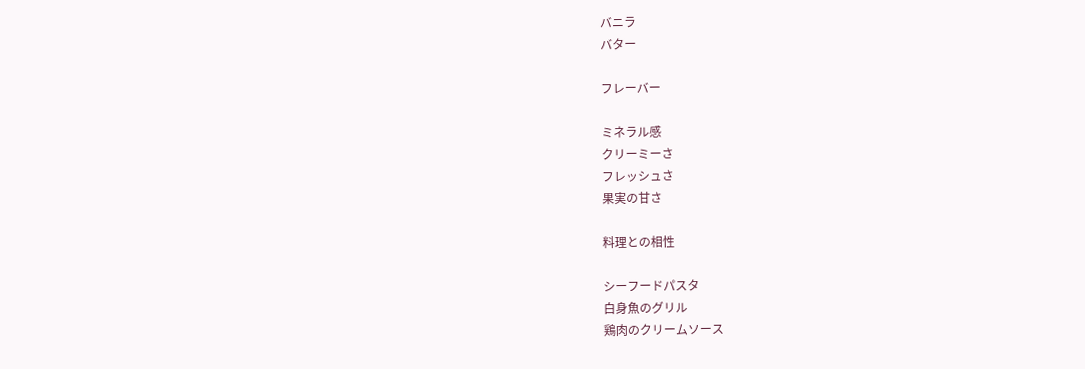バニラ
バター

フレーバー

ミネラル感
クリーミーさ
フレッシュさ
果実の甘さ

料理との相性

シーフードパスタ
白身魚のグリル
鶏肉のクリームソース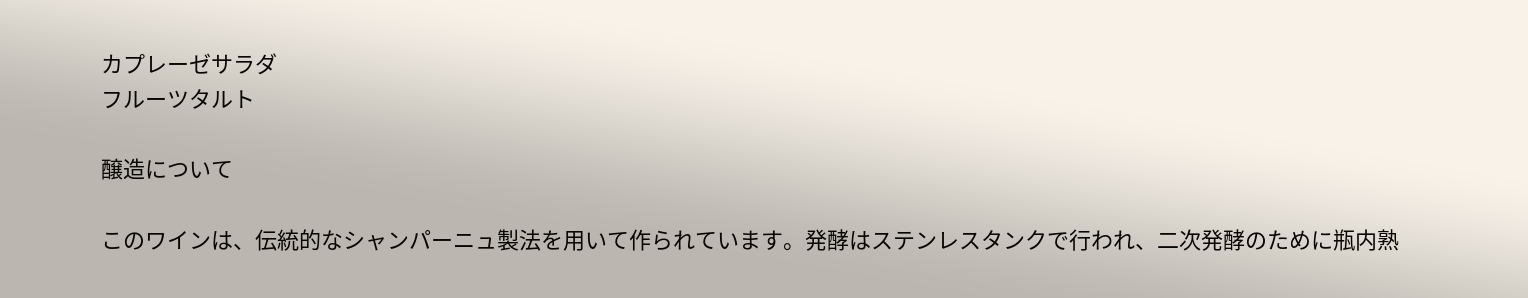カプレーゼサラダ
フルーツタルト

醸造について

このワインは、伝統的なシャンパーニュ製法を用いて作られています。発酵はステンレスタンクで行われ、二次発酵のために瓶内熟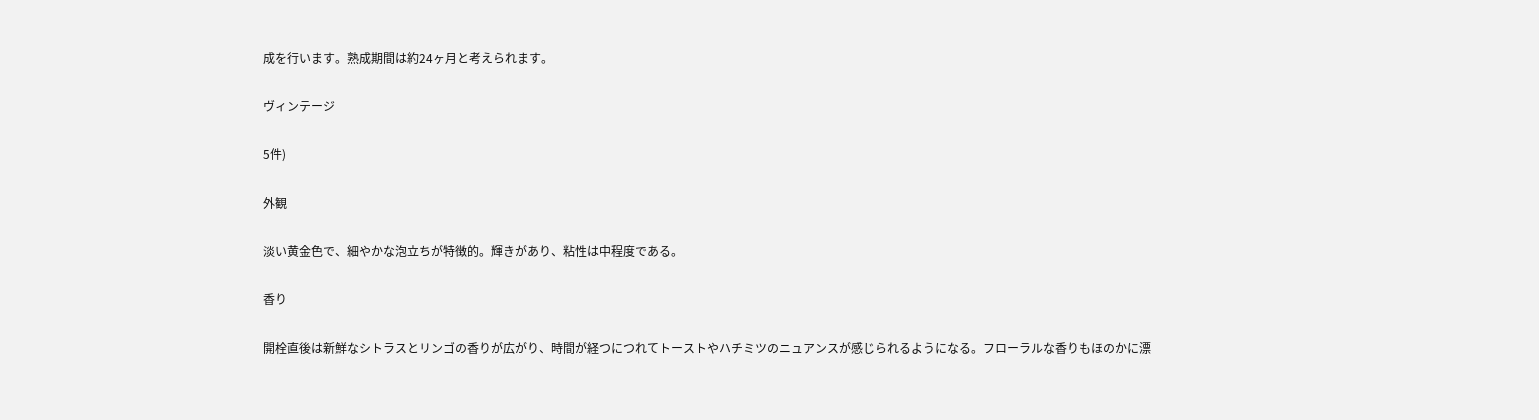成を行います。熟成期間は約24ヶ月と考えられます。

ヴィンテージ

5件)

外観

淡い黄金色で、細やかな泡立ちが特徴的。輝きがあり、粘性は中程度である。

香り

開栓直後は新鮮なシトラスとリンゴの香りが広がり、時間が経つにつれてトーストやハチミツのニュアンスが感じられるようになる。フローラルな香りもほのかに漂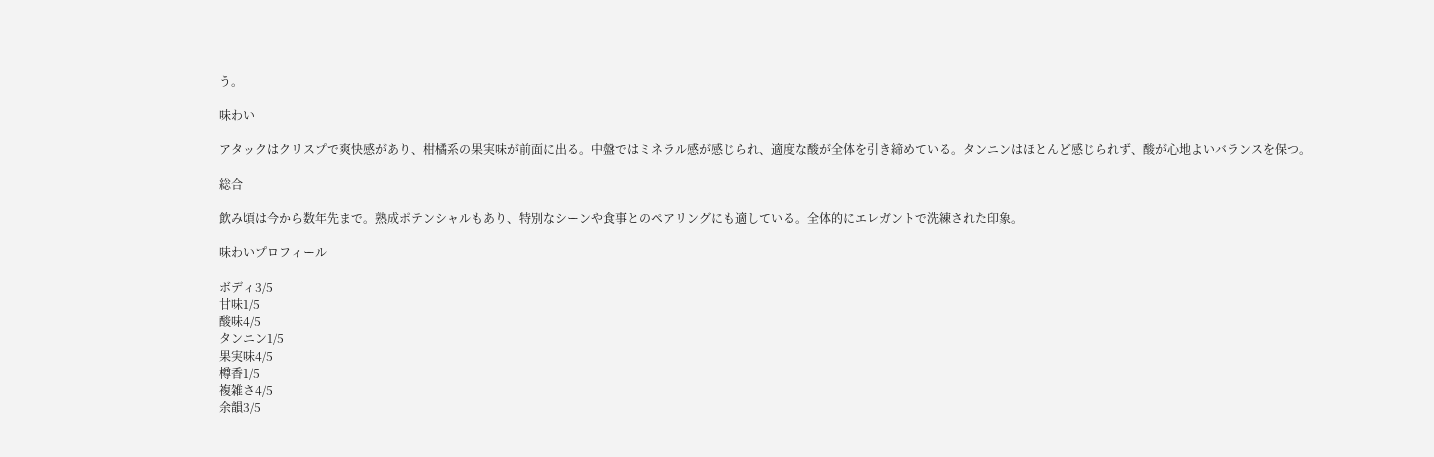う。

味わい

アタックはクリスプで爽快感があり、柑橘系の果実味が前面に出る。中盤ではミネラル感が感じられ、適度な酸が全体を引き締めている。タンニンはほとんど感じられず、酸が心地よいバランスを保つ。

総合

飲み頃は今から数年先まで。熟成ポテンシャルもあり、特別なシーンや食事とのペアリングにも適している。全体的にエレガントで洗練された印象。

味わいプロフィール

ボディ3/5
甘味1/5
酸味4/5
タンニン1/5
果実味4/5
樽香1/5
複雑さ4/5
余韻3/5